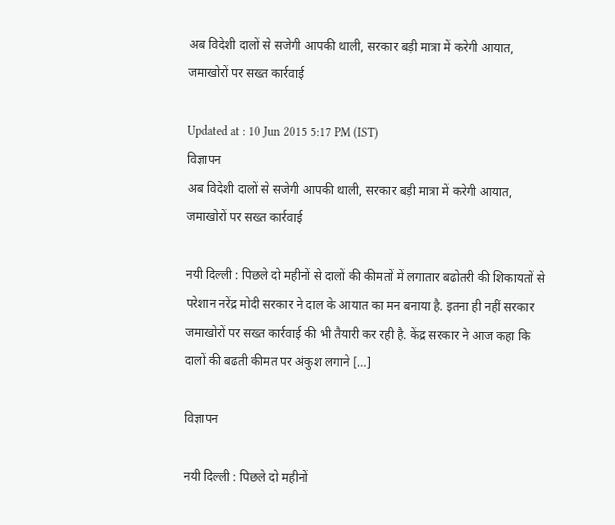अब विदेशी दालों से सजेगी आपकी थाली, सरकार बड़ी मात्रा में करेगी आयात, जमाखोरों पर सख्‍त कार्रवाई

Updated at : 10 Jun 2015 5:17 PM (IST)
विज्ञापन
अब विदेशी दालों से सजेगी आपकी थाली, सरकार बड़ी मात्रा में करेगी आयात, जमाखोरों पर सख्‍त कार्रवाई

नयी दिल्ली : पिछले दो महीनों से दालों की कीमतों में लगातार बढोतरी की शिकायतों से परेशान नरेंद्र मोदी सरकार ने दाल के आयात का मन बनाया है. इतना ही नहीं सरकार जमाखोरों पर सख्‍त कार्रवाई की भी तैयारी कर रही है. केंद्र सरकार ने आज कहा कि दालों की बढती कीमत पर अंकुश लगाने […]

विज्ञापन

नयी दिल्ली : पिछले दो महीनों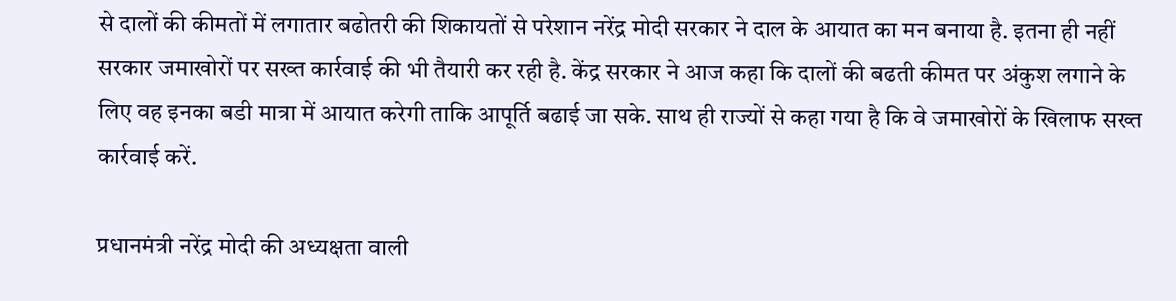से दालों की कीमतों में लगातार बढोतरी की शिकायतों से परेशान नरेंद्र मोदी सरकार ने दाल के आयात का मन बनाया है. इतना ही नहीं सरकार जमाखोरों पर सख्‍त कार्रवाई की भी तैयारी कर रही है. केंद्र सरकार ने आज कहा कि दालों की बढती कीमत पर अंकुश लगाने के लिए वह इनका बडी मात्रा में आयात करेगी ताकि आपूर्ति बढाई जा सके. साथ ही राज्यों से कहा गया है कि वे जमाखोरों के खिलाफ सख्‍त कार्रवाई करें.

प्रधानमंत्री नरेंद्र मोदी की अध्यक्षता वाली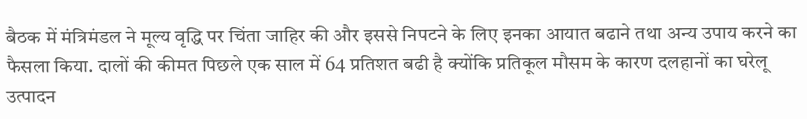बैठक में मंत्रिमंडल ने मूल्य वृद्धि पर चिंता जाहिर की और इससे निपटने के लिए इनका आयात बढाने तथा अन्य उपाय करने का फैसला किया. दालों की कीमत पिछले एक साल में 64 प्रतिशत बढी है क्योंकि प्रतिकूल मौसम के कारण दलहानों का घरेलू उत्पादन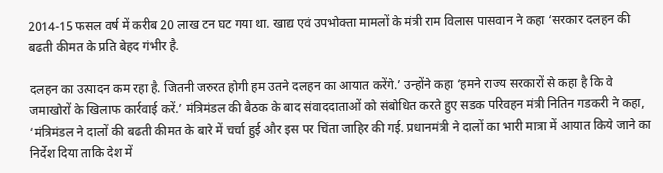2014-15 फसल वर्ष में करीब 20 लाख टन घट गया था. खाद्य एवं उपभोक्ता मामलों के मंत्री राम विलास पासवान ने कहा ‘सरकार दलहन की बढती कीमत के प्रति बेहद गंभीर है.

दलहन का उत्पादन कम रहा है. जितनी जरुरत होगी हम उतने दलहन का आयात करेंगे.’ उन्होंने कहा ‘हमने राज्य सरकारों से कहा है कि वे जमाखोरों के खिलाफ कार्रवाई करें.’ मंत्रिमंडल की बैठक के बाद संवाददाताओं को संबोधित करते हुए सडक परिवहन मंत्री नितिन गडकरी ने कहा, ‘मंत्रिमंडल ने दालों की बढती कीमत के बारे में चर्चा हुई और इस पर चिंता जाहिर की गई. प्रधानमंत्री ने दालों का भारी मात्रा में आयात किये जाने का निर्देश दिया ताकि देश में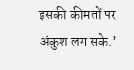इसकी कीमतों पर अंकुश लग सके.’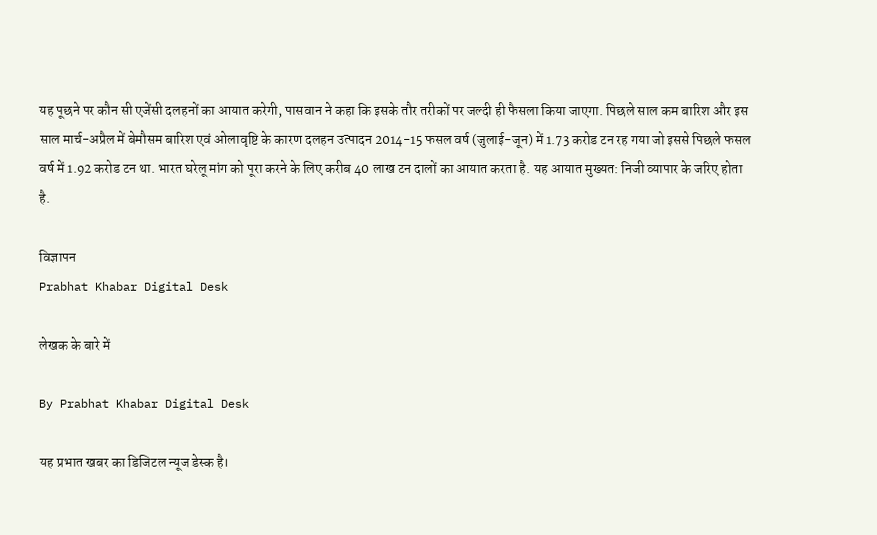यह पूछने पर कौन सी एजेंसी दलहनों का आयात करेगी, पासवान ने कहा कि इसके तौर तरीकों पर जल्दी ही फैसला किया जाएगा. पिछले साल कम बारिश और इस साल मार्च-अप्रैल में बेमौसम बारिश एवं ओलावृष्टि के कारण दलहन उत्पादन 2014-15 फसल वर्ष (जुलाई-जून) में 1.73 करोड टन रह गया जो इससे पिछले फसल वर्ष में 1.92 करोड टन था. भारत घरेलू मांग को पूरा करने के लिए करीब 40 लाख टन दालों का आयात करता है. यह आयात मुख्यत: निजी व्यापार के जरिए होता है.

विज्ञापन
Prabhat Khabar Digital Desk

लेखक के बारे में

By Prabhat Khabar Digital Desk

यह प्रभात खबर का डिजिटल न्यूज डेस्क है।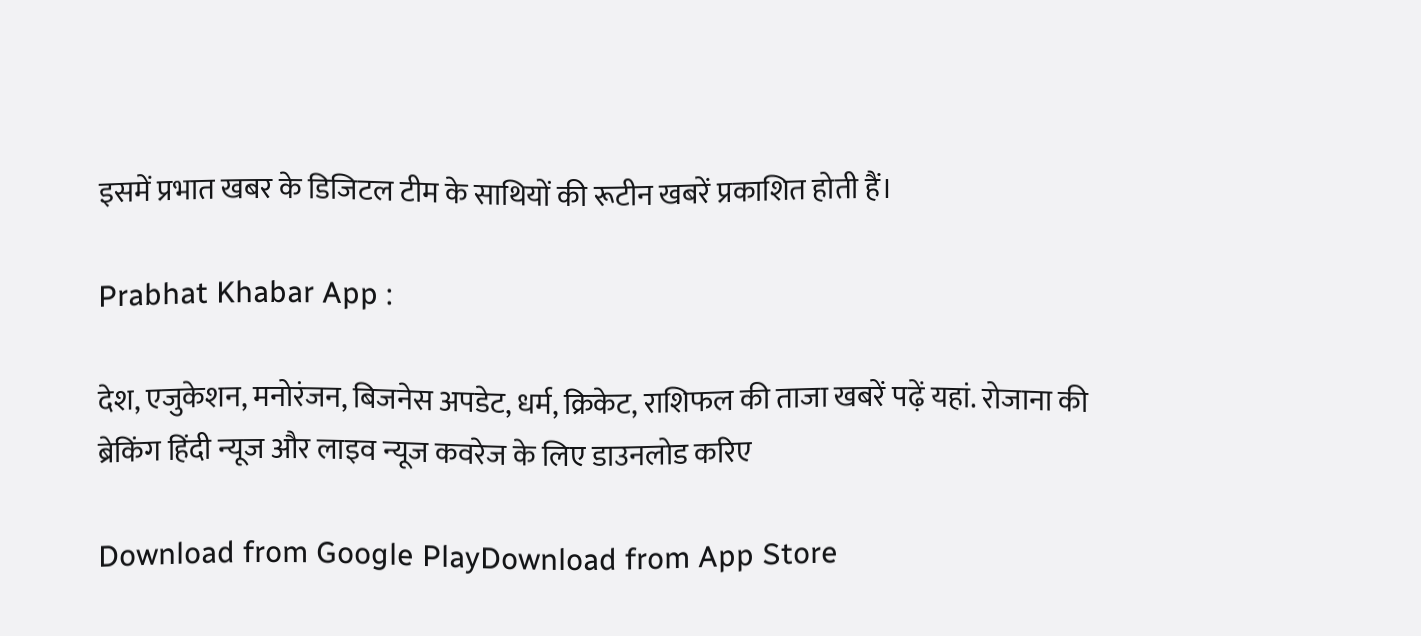इसमें प्रभात खबर के डिजिटल टीम के साथियों की रूटीन खबरें प्रकाशित होती हैं।

Prabhat Khabar App :

देश, एजुकेशन, मनोरंजन, बिजनेस अपडेट, धर्म, क्रिकेट, राशिफल की ताजा खबरें पढ़ें यहां. रोजाना की ब्रेकिंग हिंदी न्यूज और लाइव न्यूज कवरेज के लिए डाउनलोड करिए

Download from Google PlayDownload from App Store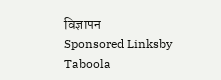विज्ञापन
Sponsored Linksby Taboola